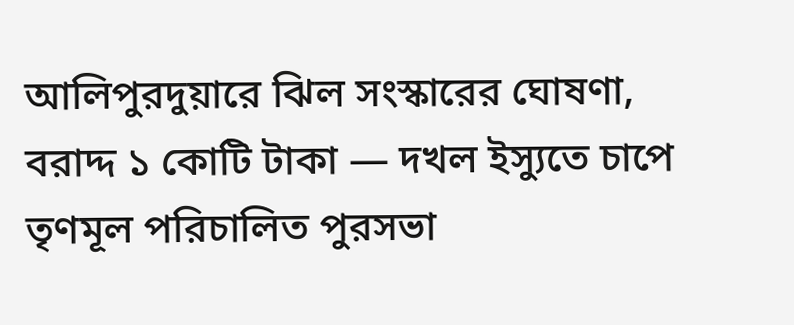আলিপুরদুয়ারে ঝিল সংস্কারের ঘোষণা, বরাদ্দ ১ কোটি টাকা — দখল ইস্যুতে চাপে তৃণমূল পরিচালিত পুরসভা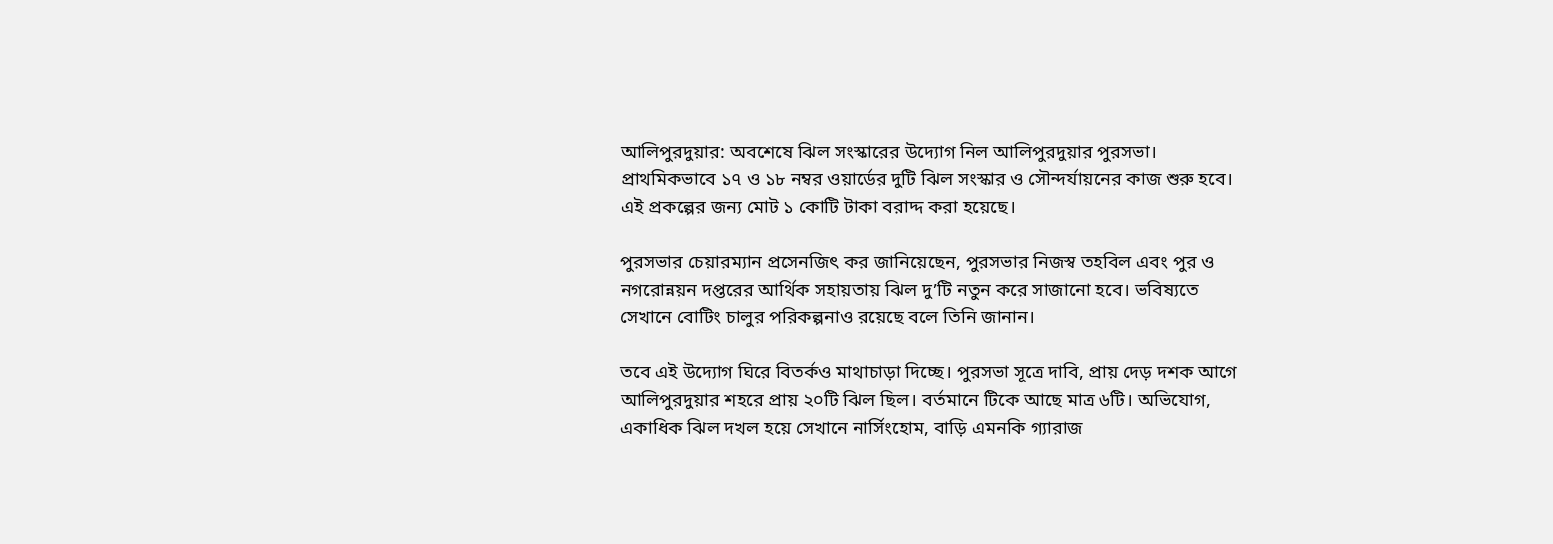আলিপুরদুয়ার: অবশেষে ঝিল সংস্কারের উদ্যোগ নিল আলিপুরদুয়ার পুরসভা। প্রাথমিকভাবে ১৭ ও ১৮ নম্বর ওয়ার্ডের দুটি ঝিল সংস্কার ও সৌন্দর্যায়নের কাজ শুরু হবে। এই প্রকল্পের জন্য মোট ১ কোটি টাকা বরাদ্দ করা হয়েছে।

পুরসভার চেয়ারম্যান প্রসেনজিৎ কর জানিয়েছেন, পুরসভার নিজস্ব তহবিল এবং পুর ও নগরোন্নয়ন দপ্তরের আর্থিক সহায়তায় ঝিল দু’টি নতুন করে সাজানো হবে। ভবিষ্যতে সেখানে বোটিং চালুর পরিকল্পনাও রয়েছে বলে তিনি জানান।

তবে এই উদ্যোগ ঘিরে বিতর্কও মাথাচাড়া দিচ্ছে। পুরসভা সূত্রে দাবি, প্রায় দেড় দশক আগে আলিপুরদুয়ার শহরে প্রায় ২০টি ঝিল ছিল। বর্তমানে টিকে আছে মাত্র ৬টি। অভিযোগ, একাধিক ঝিল দখল হয়ে সেখানে নার্সিংহোম, বাড়ি এমনকি গ্যারাজ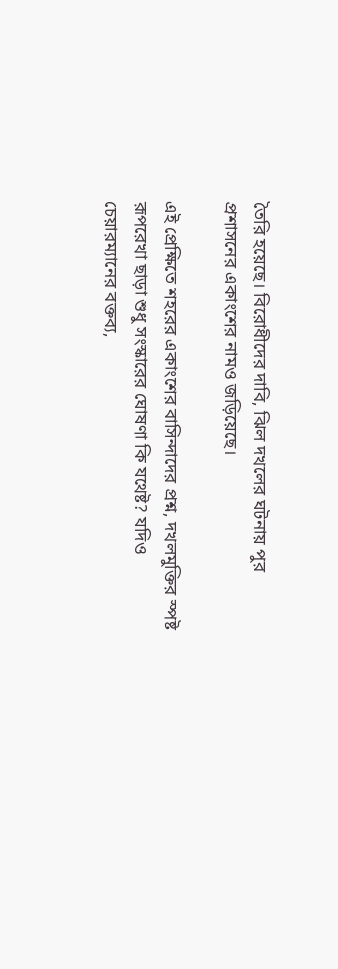তৈরি হয়েছে। বিরোধীদের দাবি, ঝিল দখলের ঘটনায় পুর প্রশাসনের একাংশের নামও জড়িয়েছে।

এই প্রেক্ষিতে শহরের একাংশের বাসিন্দাদের প্রশ্ন, দখলমুক্তির স্পষ্ট রূপরেখা ছাড়া শুধু সংস্কারের ঘোষণা কি যথেষ্ট? যদিও চেয়ারম্যানের বক্তব্য,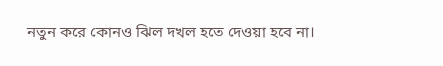নতুন করে কোনও ঝিল দখল হতে দেওয়া হবে না।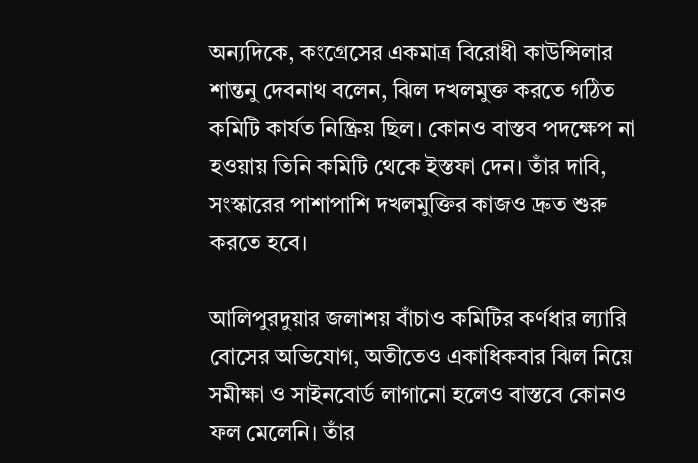অন্যদিকে, কংগ্রেসের একমাত্র বিরোধী কাউন্সিলার শান্তনু দেবনাথ বলেন, ঝিল দখলমুক্ত করতে গঠিত কমিটি কার্যত নিষ্ক্রিয় ছিল। কোনও বাস্তব পদক্ষেপ না হওয়ায় তিনি কমিটি থেকে ইস্তফা দেন। তাঁর দাবি, সংস্কারের পাশাপাশি দখলমুক্তির কাজও দ্রুত শুরু করতে হবে।

আলিপুরদুয়ার জলাশয় বাঁচাও কমিটির কর্ণধার ল্যারি বোসের অভিযোগ, অতীতেও একাধিকবার ঝিল নিয়ে সমীক্ষা ও সাইনবোর্ড লাগানো হলেও বাস্তবে কোনও ফল মেলেনি। তাঁর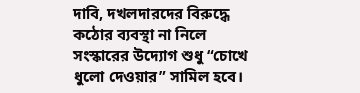দাবি, দখলদারদের বিরুদ্ধে কঠোর ব্যবস্থা না নিলে সংস্কারের উদ্যোগ শুধু “চোখে ধুলো দেওয়ার” সামিল হবে।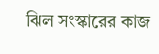ঝিল সংস্কারের কাজ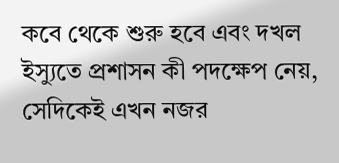কবে থেকে শুরু হবে এবং দখল ইস্যুতে প্রশাসন কী পদক্ষেপ নেয়, সেদিকেই এখন নজর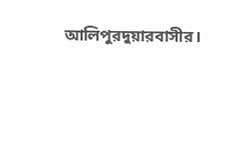আলিপুরদুয়ারবাসীর।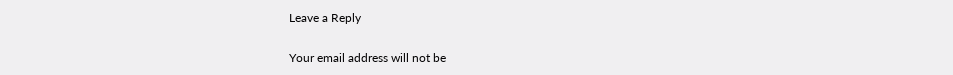Leave a Reply

Your email address will not be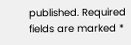published. Required fields are marked *